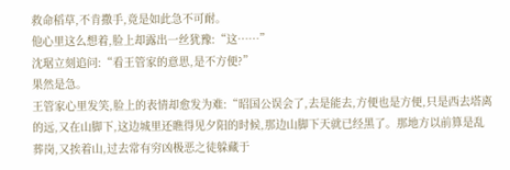救命稻草,不肯撒手,竟是如此急不可耐。
他心里这么想着,脸上却露出一丝犹豫:“这……”
沈琚立刻追问:“看王管家的意思,是不方便?”
果然是急。
王管家心里发笑,脸上的表情却愈发为难:“昭国公误会了,去是能去,方便也是方便,只是西去塔离的远,又在山脚下,这边城里还瞧得见夕阳的时候,那边山脚下天就已经黑了。那地方以前算是乱葬岗,又挨着山,过去常有穷凶极恶之徒躲藏于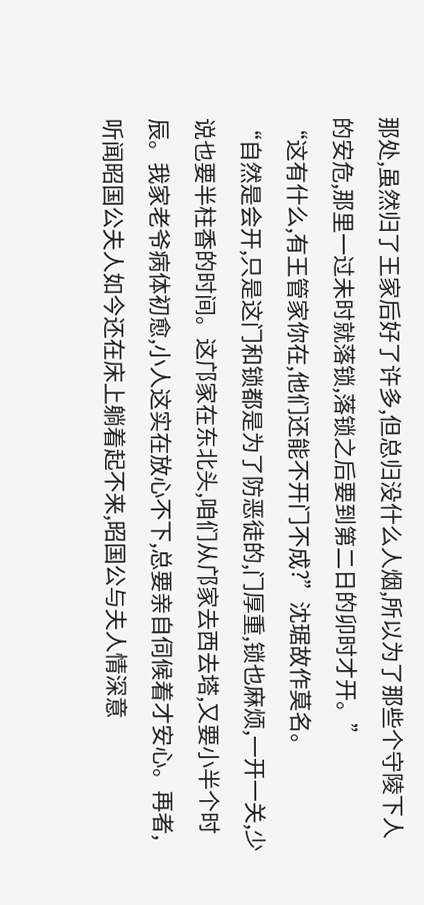那处,虽然归了王家后好了许多,但总归没什么人烟,所以为了那些个守陵下人的安危,那里一过未时就落锁,落锁之后要到第二日的卯时才开。”
“这有什么,有王管家你在,他们还能不开门不成?”沈琚故作莫名。
“自然是会开,只是这门和锁都是为了防恶徒的,门厚重,锁也麻烦,一开一关,少说也要半柱香的时间。这邝家在东北头,咱们从邝家去西去塔,又要小半个时辰。我家老爷病体初愈,小人这实在放心不下,总要亲自伺候着才安心。再者,听闻昭国公夫人如今还在床上躺着起不来,昭国公与夫人情深意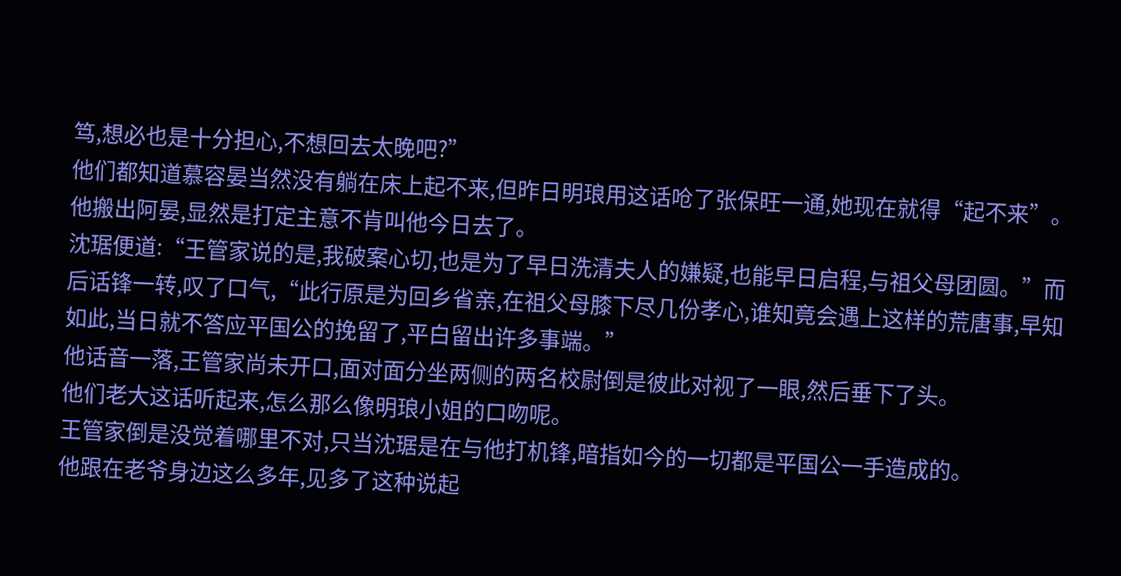笃,想必也是十分担心,不想回去太晚吧?”
他们都知道慕容晏当然没有躺在床上起不来,但昨日明琅用这话呛了张保旺一通,她现在就得“起不来”。
他搬出阿晏,显然是打定主意不肯叫他今日去了。
沈琚便道:“王管家说的是,我破案心切,也是为了早日洗清夫人的嫌疑,也能早日启程,与祖父母团圆。”而后话锋一转,叹了口气,“此行原是为回乡省亲,在祖父母膝下尽几份孝心,谁知竟会遇上这样的荒唐事,早知如此,当日就不答应平国公的挽留了,平白留出许多事端。”
他话音一落,王管家尚未开口,面对面分坐两侧的两名校尉倒是彼此对视了一眼,然后垂下了头。
他们老大这话听起来,怎么那么像明琅小姐的口吻呢。
王管家倒是没觉着哪里不对,只当沈琚是在与他打机锋,暗指如今的一切都是平国公一手造成的。
他跟在老爷身边这么多年,见多了这种说起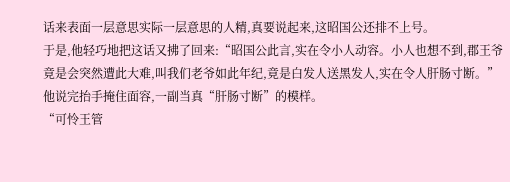话来表面一层意思实际一层意思的人精,真要说起来,这昭国公还排不上号。
于是,他轻巧地把这话又拂了回来:“昭国公此言,实在令小人动容。小人也想不到,郡王爷竟是会突然遭此大难,叫我们老爷如此年纪,竟是白发人送黑发人,实在令人肝肠寸断。”
他说完抬手掩住面容,一副当真“肝肠寸断”的模样。
“可怜王管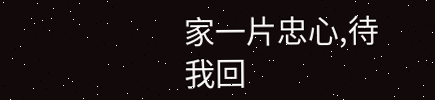家一片忠心,待我回